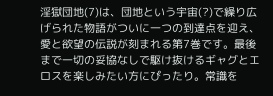淫獄団地(7)は、団地という宇宙(?)で繰り広げられた物語がついに一つの到達点を迎え、愛と欲望の伝説が刻まれる第7巻です。最後まで一切の妥協なしで駆け抜けるギャグとエロスを楽しみたい方にぴったり。常識を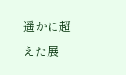遥かに超えた展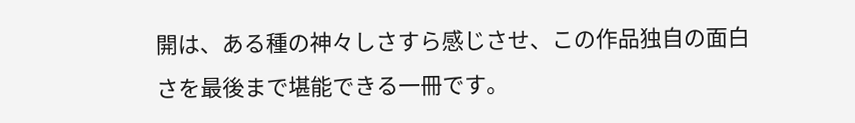開は、ある種の神々しさすら感じさせ、この作品独自の面白さを最後まで堪能できる一冊です。